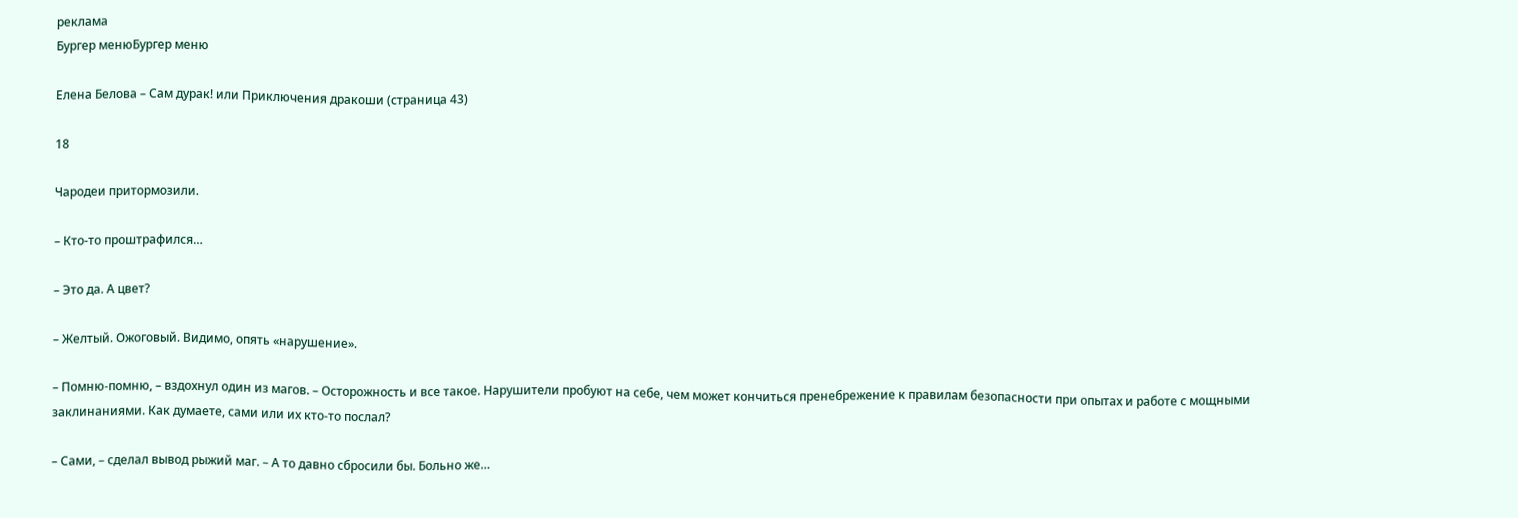реклама
Бургер менюБургер меню

Елена Белова – Сам дурак! или Приключения дракоши (страница 43)

18

Чародеи притормозили.

– Кто-то проштрафился…

– Это да. А цвет?

– Желтый. Ожоговый. Видимо, опять «нарушение».

– Помню-помню, – вздохнул один из магов. – Осторожность и все такое. Нарушители пробуют на себе, чем может кончиться пренебрежение к правилам безопасности при опытах и работе с мощными заклинаниями. Как думаете, сами или их кто-то послал?

– Сами, – сделал вывод рыжий маг. – А то давно сбросили бы. Больно же…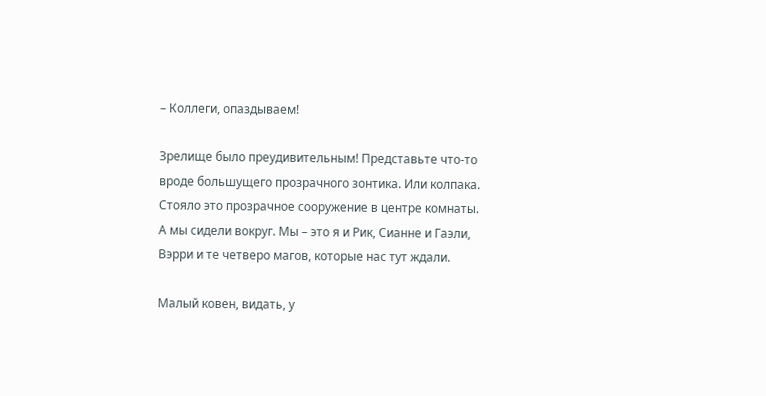– Коллеги, опаздываем!

Зрелище было преудивительным! Представьте что-то вроде большущего прозрачного зонтика. Или колпака. Стояло это прозрачное сооружение в центре комнаты. А мы сидели вокруг. Мы – это я и Рик, Сианне и Гаэли, Вэрри и те четверо магов, которые нас тут ждали.

Малый ковен, видать, у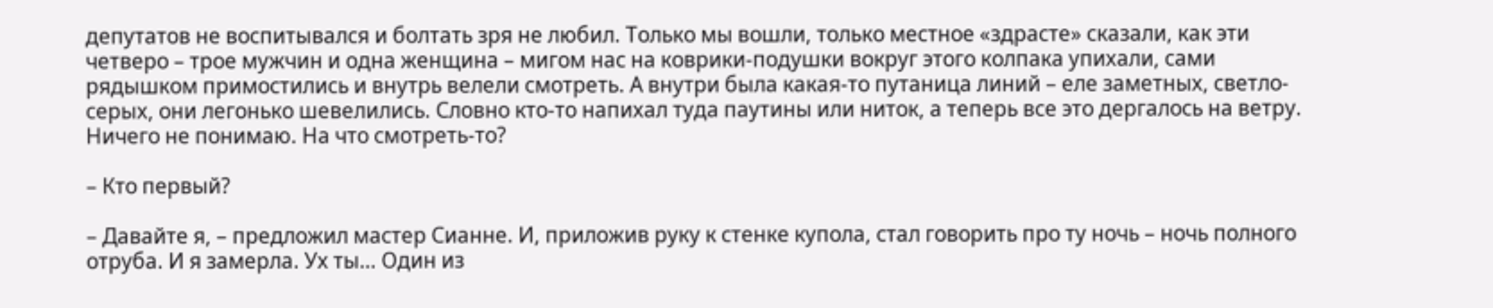депутатов не воспитывался и болтать зря не любил. Только мы вошли, только местное «здрасте» сказали, как эти четверо – трое мужчин и одна женщина – мигом нас на коврики-подушки вокруг этого колпака упихали, сами рядышком примостились и внутрь велели смотреть. А внутри была какая-то путаница линий – еле заметных, светло-серых, они легонько шевелились. Словно кто-то напихал туда паутины или ниток, а теперь все это дергалось на ветру. Ничего не понимаю. На что смотреть-то?

– Кто первый?

– Давайте я, – предложил мастер Сианне. И, приложив руку к стенке купола, стал говорить про ту ночь – ночь полного отруба. И я замерла. Ух ты… Один из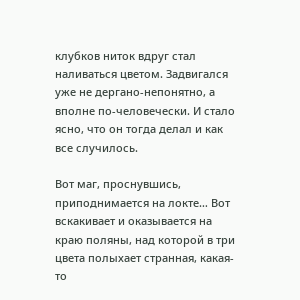клубков ниток вдруг стал наливаться цветом. Задвигался уже не дергано-непонятно, а вполне по-человечески. И стало ясно, что он тогда делал и как все случилось.

Вот маг, проснувшись, приподнимается на локте… Вот вскакивает и оказывается на краю поляны, над которой в три цвета полыхает странная, какая-то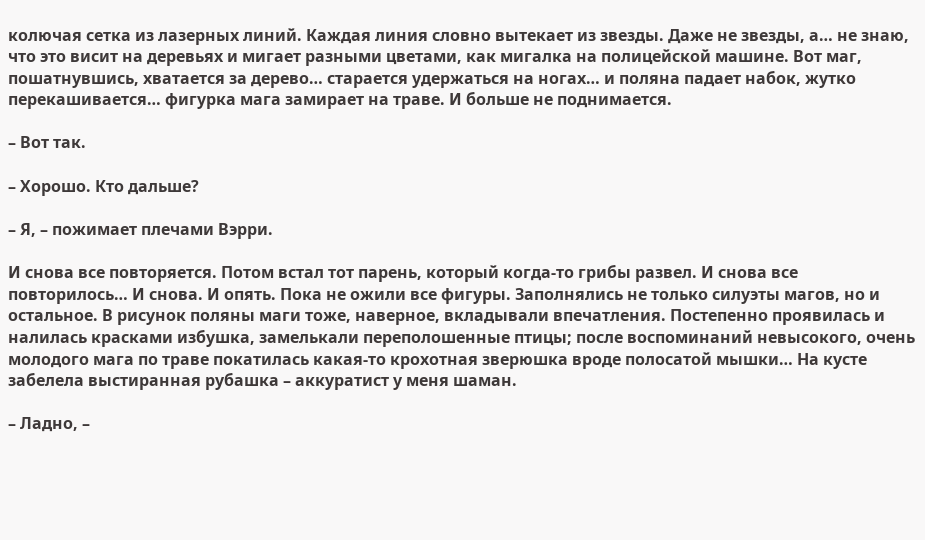колючая сетка из лазерных линий. Каждая линия словно вытекает из звезды. Даже не звезды, а… не знаю, что это висит на деревьях и мигает разными цветами, как мигалка на полицейской машине. Вот маг, пошатнувшись, хватается за дерево… старается удержаться на ногах… и поляна падает набок, жутко перекашивается… фигурка мага замирает на траве. И больше не поднимается.

– Вот так.

– Хорошо. Кто дальше?

– Я, – пожимает плечами Вэрри.

И снова все повторяется. Потом встал тот парень, который когда-то грибы развел. И снова все повторилось… И снова. И опять. Пока не ожили все фигуры. Заполнялись не только силуэты магов, но и остальное. В рисунок поляны маги тоже, наверное, вкладывали впечатления. Постепенно проявилась и налилась красками избушка, замелькали переполошенные птицы; после воспоминаний невысокого, очень молодого мага по траве покатилась какая-то крохотная зверюшка вроде полосатой мышки… На кусте забелела выстиранная рубашка – аккуратист у меня шаман.

– Ладно, –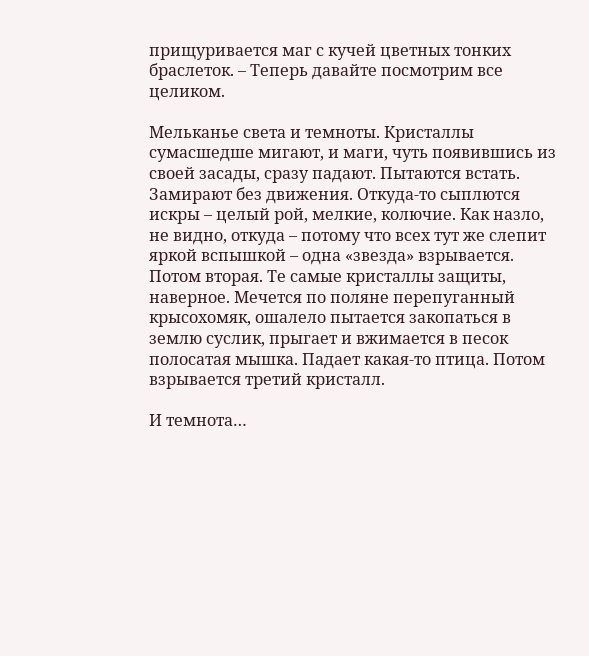прищуривается маг с кучей цветных тонких браслеток. – Теперь давайте посмотрим все целиком.

Мельканье света и темноты. Кристаллы сумасшедше мигают, и маги, чуть появившись из своей засады, сразу падают. Пытаются встать. Замирают без движения. Откуда-то сыплются искры – целый рой, мелкие, колючие. Как назло, не видно, откуда – потому что всех тут же слепит яркой вспышкой – одна «звезда» взрывается. Потом вторая. Те самые кристаллы защиты, наверное. Мечется по поляне перепуганный крысохомяк, ошалело пытается закопаться в землю суслик, прыгает и вжимается в песок полосатая мышка. Падает какая-то птица. Потом взрывается третий кристалл.

И темнота…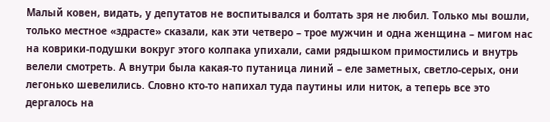Малый ковен, видать, у депутатов не воспитывался и болтать зря не любил. Только мы вошли, только местное «здрасте» сказали, как эти четверо – трое мужчин и одна женщина – мигом нас на коврики-подушки вокруг этого колпака упихали, сами рядышком примостились и внутрь велели смотреть. А внутри была какая-то путаница линий – еле заметных, светло-серых, они легонько шевелились. Словно кто-то напихал туда паутины или ниток, а теперь все это дергалось на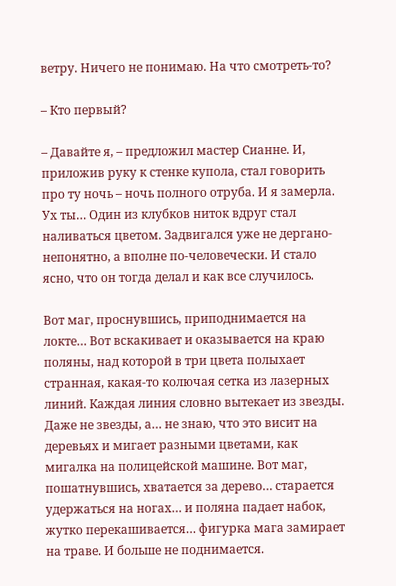ветру. Ничего не понимаю. На что смотреть-то?

– Кто первый?

– Давайте я, – предложил мастер Сианне. И, приложив руку к стенке купола, стал говорить про ту ночь – ночь полного отруба. И я замерла. Ух ты… Один из клубков ниток вдруг стал наливаться цветом. Задвигался уже не дергано-непонятно, а вполне по-человечески. И стало ясно, что он тогда делал и как все случилось.

Вот маг, проснувшись, приподнимается на локте… Вот вскакивает и оказывается на краю поляны, над которой в три цвета полыхает странная, какая-то колючая сетка из лазерных линий. Каждая линия словно вытекает из звезды. Даже не звезды, а… не знаю, что это висит на деревьях и мигает разными цветами, как мигалка на полицейской машине. Вот маг, пошатнувшись, хватается за дерево… старается удержаться на ногах… и поляна падает набок, жутко перекашивается… фигурка мага замирает на траве. И больше не поднимается.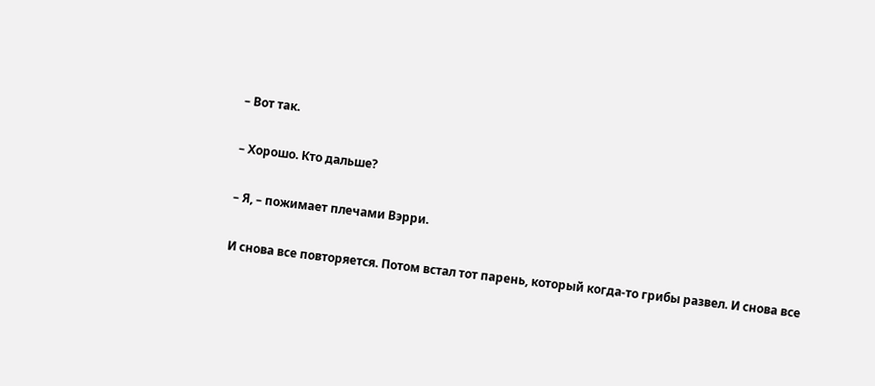– Вот так.

– Хорошо. Кто дальше?

– Я, – пожимает плечами Вэрри.

И снова все повторяется. Потом встал тот парень, который когда-то грибы развел. И снова все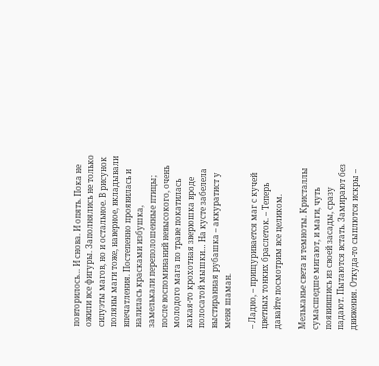повторилось… И снова. И опять. Пока не ожили все фигуры. Заполнялись не только силуэты магов, но и остальное. В рисунок поляны маги тоже, наверное, вкладывали впечатления. Постепенно проявилась и налилась красками избушка, замелькали переполошенные птицы; после воспоминаний невысокого, очень молодого мага по траве покатилась какая-то крохотная зверюшка вроде полосатой мышки… На кусте забелела выстиранная рубашка – аккуратист у меня шаман.

– Ладно, – прищуривается маг с кучей цветных тонких браслеток. – Теперь давайте посмотрим все целиком.

Мельканье света и темноты. Кристаллы сумасшедше мигают, и маги, чуть появившись из своей засады, сразу падают. Пытаются встать. Замирают без движения. Откуда-то сыплются искры –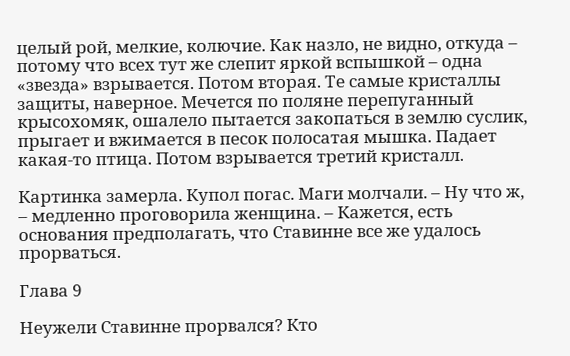целый рой, мелкие, колючие. Как назло, не видно, откуда – потому что всех тут же слепит яркой вспышкой – одна «звезда» взрывается. Потом вторая. Те самые кристаллы защиты, наверное. Мечется по поляне перепуганный крысохомяк, ошалело пытается закопаться в землю суслик, прыгает и вжимается в песок полосатая мышка. Падает какая-то птица. Потом взрывается третий кристалл.

Картинка замерла. Купол погас. Маги молчали. – Ну что ж, – медленно проговорила женщина. – Кажется, есть основания предполагать, что Ставинне все же удалось прорваться.

Глава 9

Неужели Ставинне прорвался? Кто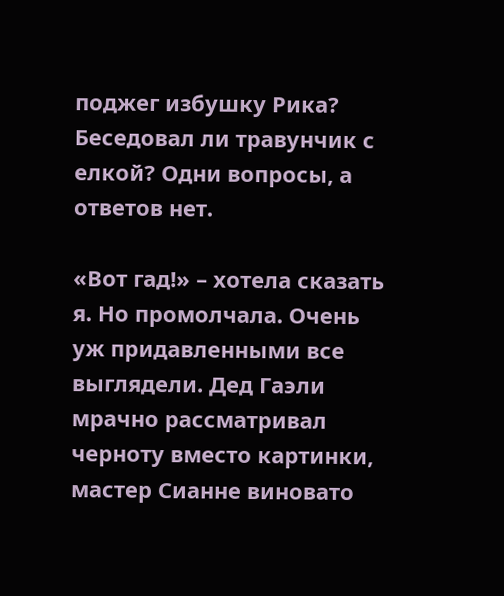поджег избушку Рика? Беседовал ли травунчик с елкой? Одни вопросы, а ответов нет.

«Вот гад!» – хотела сказать я. Но промолчала. Очень уж придавленными все выглядели. Дед Гаэли мрачно рассматривал черноту вместо картинки, мастер Сианне виновато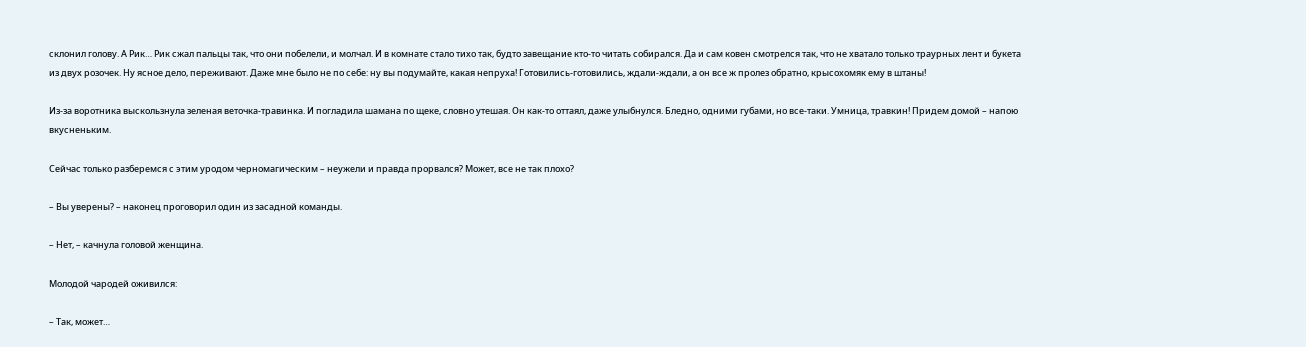склонил голову. А Рик… Рик сжал пальцы так, что они побелели, и молчал. И в комнате стало тихо так, будто завещание кто-то читать собирался. Да и сам ковен смотрелся так, что не хватало только траурных лент и букета из двух розочек. Ну ясное дело, переживают. Даже мне было не по себе: ну вы подумайте, какая непруха! Готовились-готовились, ждали-ждали, а он все ж пролез обратно, крысохомяк ему в штаны!

Из-за воротника выскользнула зеленая веточка-травинка. И погладила шамана по щеке, словно утешая. Он как-то оттаял, даже улыбнулся. Бледно, одними губами, но все-таки. Умница, травкин! Придем домой – напою вкусненьким.

Сейчас только разберемся с этим уродом черномагическим – неужели и правда прорвался? Может, все не так плохо?

– Вы уверены? – наконец проговорил один из засадной команды.

– Нет, – качнула головой женщина.

Молодой чародей оживился:

– Так, может…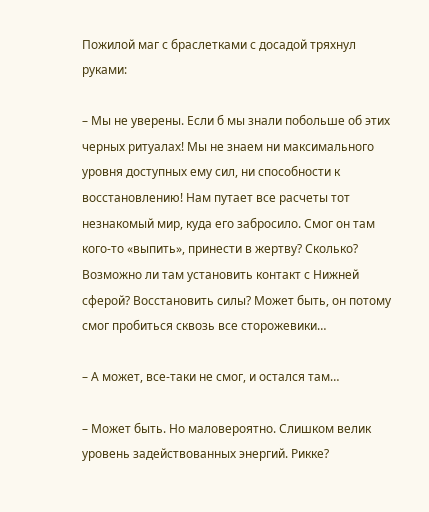Пожилой маг с браслетками с досадой тряхнул руками:

– Мы не уверены. Если б мы знали побольше об этих черных ритуалах! Мы не знаем ни максимального уровня доступных ему сил, ни способности к восстановлению! Нам путает все расчеты тот незнакомый мир, куда его забросило. Смог он там кого-то «выпить», принести в жертву? Сколько? Возможно ли там установить контакт с Нижней сферой? Восстановить силы? Может быть, он потому смог пробиться сквозь все сторожевики…

– А может, все-таки не смог, и остался там…

– Может быть. Но маловероятно. Слишком велик уровень задействованных энергий. Рикке?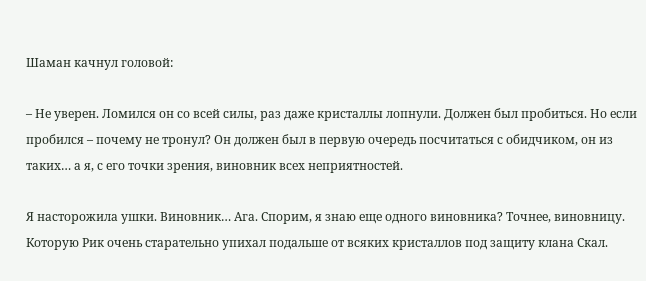Шаман качнул головой:

– Не уверен. Ломился он со всей силы, раз даже кристаллы лопнули. Должен был пробиться. Но если пробился – почему не тронул? Он должен был в первую очередь посчитаться с обидчиком, он из таких… а я, с его точки зрения, виновник всех неприятностей.

Я насторожила ушки. Виновник… Ага. Спорим, я знаю еще одного виновника? Точнее, виновницу. Которую Рик очень старательно упихал подальше от всяких кристаллов под защиту клана Скал.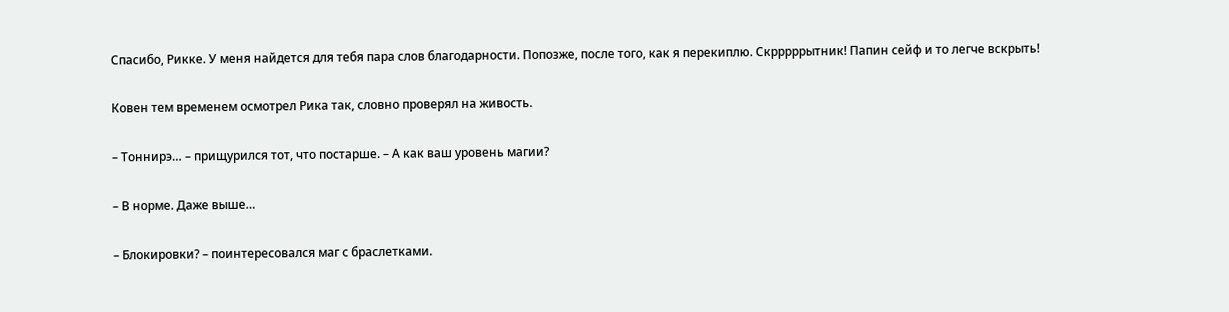Спасибо, Рикке. У меня найдется для тебя пара слов благодарности. Попозже, после того, как я перекиплю. Скрррррытник! Папин сейф и то легче вскрыть!

Ковен тем временем осмотрел Рика так, словно проверял на живость.

– Тоннирэ… – прищурился тот, что постарше. – А как ваш уровень магии?

– В норме. Даже выше…

– Блокировки? – поинтересовался маг с браслетками.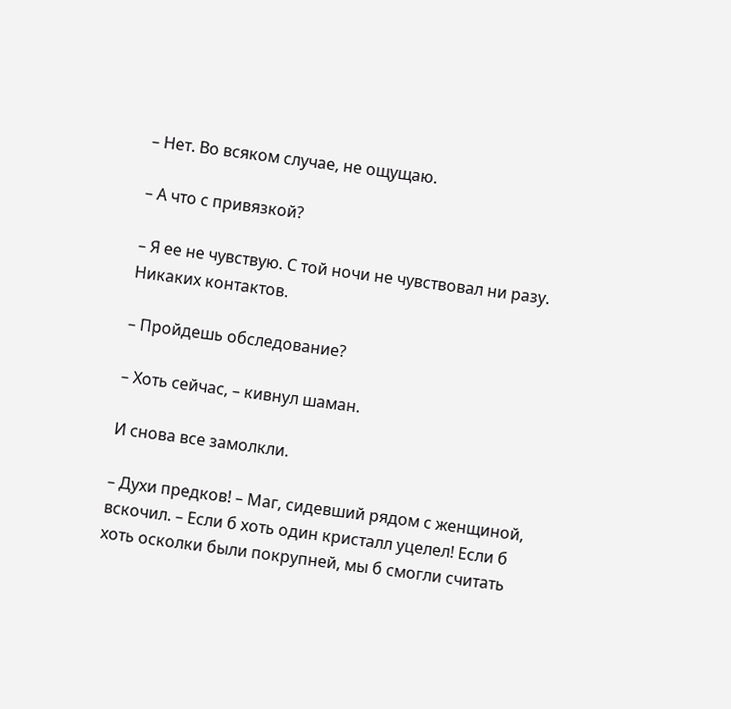– Нет. Во всяком случае, не ощущаю.

– А что с привязкой?

– Я ее не чувствую. С той ночи не чувствовал ни разу. Никаких контактов.

– Пройдешь обследование?

– Хоть сейчас, – кивнул шаман.

И снова все замолкли.

– Духи предков! – Маг, сидевший рядом с женщиной, вскочил. – Если б хоть один кристалл уцелел! Если б хоть осколки были покрупней, мы б смогли считать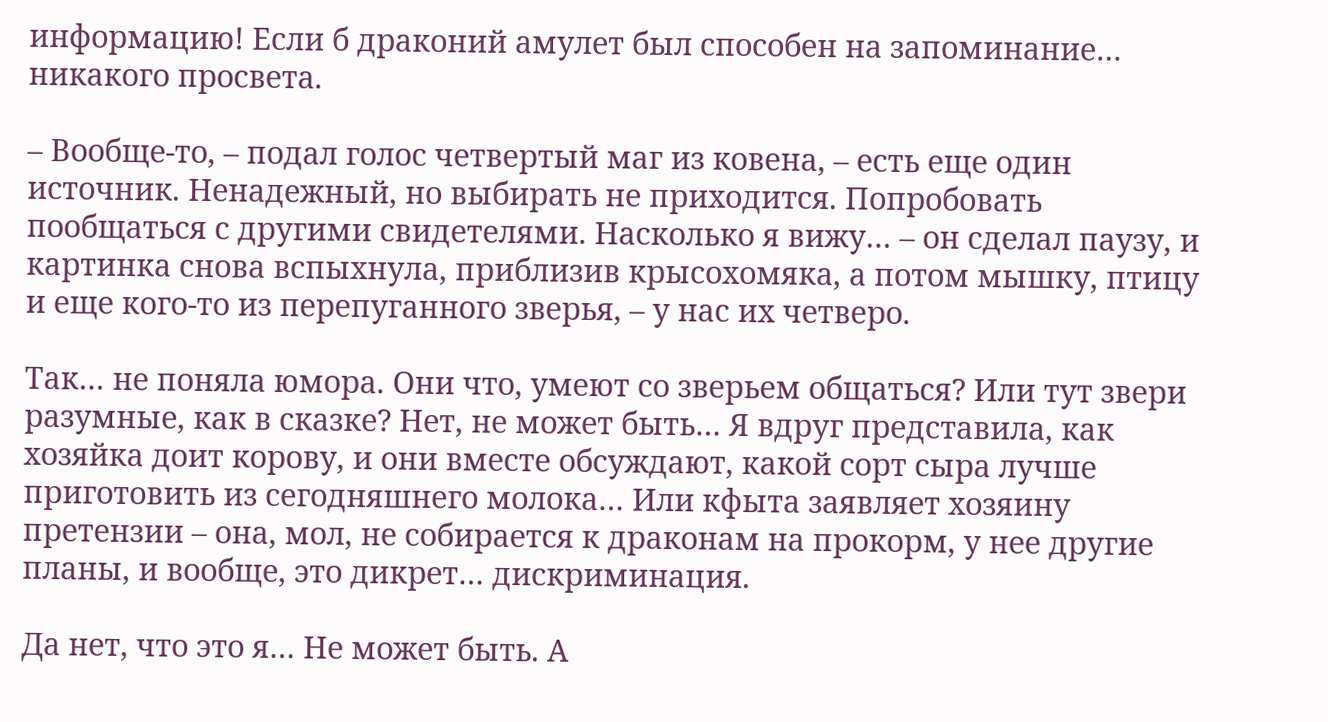информацию! Если б драконий амулет был способен на запоминание… никакого просвета.

– Вообще-то, – подал голос четвертый маг из ковена, – есть еще один источник. Ненадежный, но выбирать не приходится. Попробовать пообщаться с другими свидетелями. Насколько я вижу… – он сделал паузу, и картинка снова вспыхнула, приблизив крысохомяка, а потом мышку, птицу и еще кого-то из перепуганного зверья, – у нас их четверо.

Так… не поняла юмора. Они что, умеют со зверьем общаться? Или тут звери разумные, как в сказке? Нет, не может быть… Я вдруг представила, как хозяйка доит корову, и они вместе обсуждают, какой сорт сыра лучше приготовить из сегодняшнего молока… Или кфыта заявляет хозяину претензии – она, мол, не собирается к драконам на прокорм, у нее другие планы, и вообще, это дикрет… дискриминация.

Да нет, что это я… Не может быть. А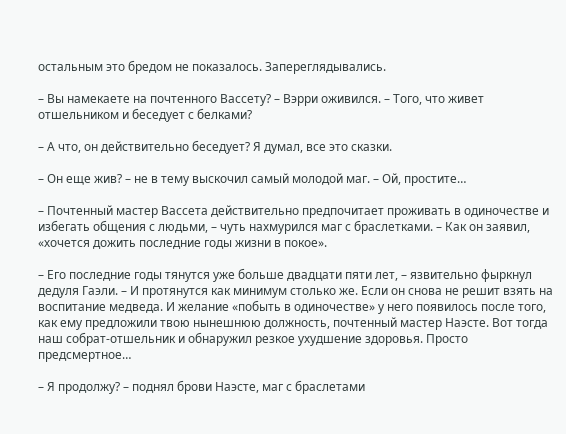остальным это бредом не показалось. Запереглядывались.

– Вы намекаете на почтенного Вассету? – Вэрри оживился. – Того, что живет отшельником и беседует с белками?

– А что, он действительно беседует? Я думал, все это сказки.

– Он еще жив? – не в тему выскочил самый молодой маг. – Ой, простите…

– Почтенный мастер Вассета действительно предпочитает проживать в одиночестве и избегать общения с людьми, – чуть нахмурился маг с браслетками. – Как он заявил, «хочется дожить последние годы жизни в покое».

– Его последние годы тянутся уже больше двадцати пяти лет, – язвительно фыркнул дедуля Гаэли. – И протянутся как минимум столько же. Если он снова не решит взять на воспитание медведа. И желание «побыть в одиночестве» у него появилось после того, как ему предложили твою нынешнюю должность, почтенный мастер Наэсте. Вот тогда наш собрат-отшельник и обнаружил резкое ухудшение здоровья. Просто предсмертное…

– Я продолжу? – поднял брови Наэсте, маг с браслетами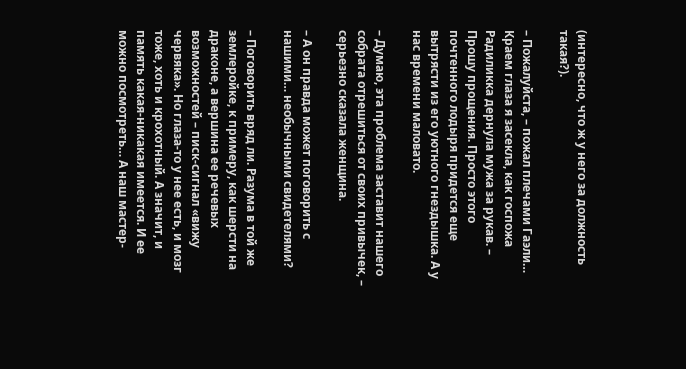(интересно, что ж у него за должность такая?).

– Пожалуйста, – пожал плечами Гаэли… Краем глаза я засекла, как госпожа Радиликка дернула мужа за рукав. – Прошу прощения. Просто этого почтенного лодыря придется еще вытрясти из его уютного гнездышка. А у нас времени маловато.

– Думаю, эта проблема заставит нашего собрата отрешиться от своих привычек, – серьезно сказала женщина.

– А он правда может поговорить с нашими… необычными свидетелями?

– Поговорить вряд ли. Разума в той же землеройке, к примеру, как шерсти на драконе, а вершина ее речевых возможностей – писк-сигнал «вижу червяка». Но глаза-то у нее есть, и мозг тоже, хоть и крохотный. А значит, и память какая-никакая имеется. И ее можно посмотреть… А наш мастер-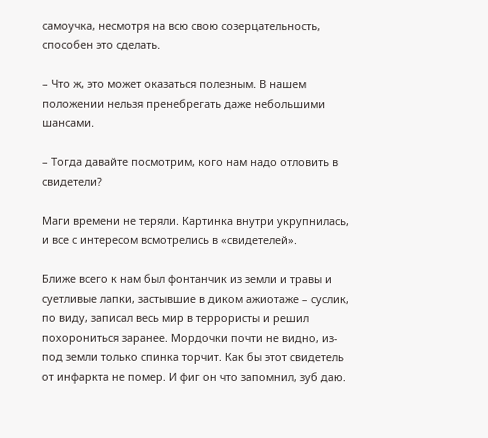самоучка, несмотря на всю свою созерцательность, способен это сделать.

– Что ж, это может оказаться полезным. В нашем положении нельзя пренебрегать даже небольшими шансами.

– Тогда давайте посмотрим, кого нам надо отловить в свидетели?

Маги времени не теряли. Картинка внутри укрупнилась, и все с интересом всмотрелись в «свидетелей».

Ближе всего к нам был фонтанчик из земли и травы и суетливые лапки, застывшие в диком ажиотаже – суслик, по виду, записал весь мир в террористы и решил похорониться заранее. Мордочки почти не видно, из-под земли только спинка торчит. Как бы этот свидетель от инфаркта не помер. И фиг он что запомнил, зуб даю.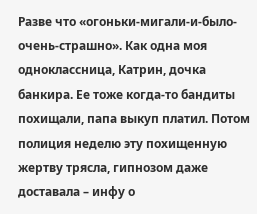Разве что «огоньки-мигали-и-было-очень-страшно». Как одна моя одноклассница, Катрин, дочка банкира. Ее тоже когда-то бандиты похищали, папа выкуп платил. Потом полиция неделю эту похищенную жертву трясла, гипнозом даже доставала – инфу о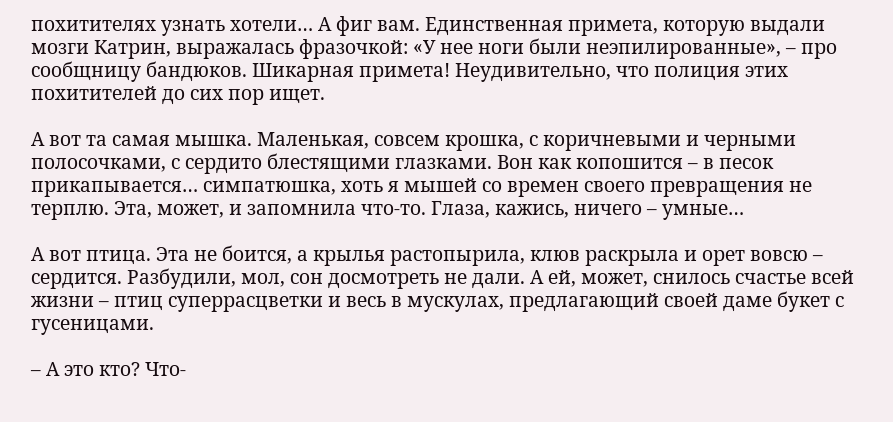похитителях узнать хотели… А фиг вам. Единственная примета, которую выдали мозги Катрин, выражалась фразочкой: «У нее ноги были неэпилированные», – про сообщницу бандюков. Шикарная примета! Неудивительно, что полиция этих похитителей до сих пор ищет.

А вот та самая мышка. Маленькая, совсем крошка, с коричневыми и черными полосочками, с сердито блестящими глазками. Вон как копошится – в песок прикапывается… симпатюшка, хоть я мышей со времен своего превращения не терплю. Эта, может, и запомнила что-то. Глаза, кажись, ничего – умные…

А вот птица. Эта не боится, а крылья растопырила, клюв раскрыла и орет вовсю – сердится. Разбудили, мол, сон досмотреть не дали. А ей, может, снилось счастье всей жизни – птиц суперрасцветки и весь в мускулах, предлагающий своей даме букет с гусеницами.

– А это кто? Что-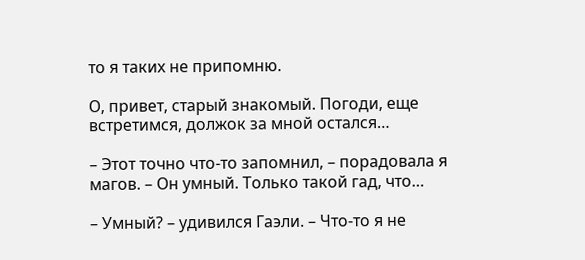то я таких не припомню.

О, привет, старый знакомый. Погоди, еще встретимся, должок за мной остался…

– Этот точно что-то запомнил, – порадовала я магов. – Он умный. Только такой гад, что…

– Умный? – удивился Гаэли. – Что-то я не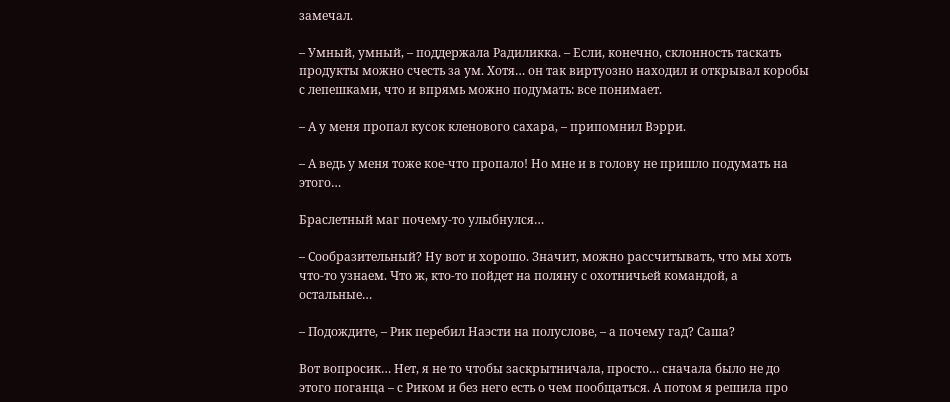замечал.

– Умный, умный, – поддержала Радиликка. – Если, конечно, склонность таскать продукты можно счесть за ум. Хотя… он так виртуозно находил и открывал коробы с лепешками, что и впрямь можно подумать: все понимает.

– А у меня пропал кусок кленового сахара, – припомнил Вэрри.

– А ведь у меня тоже кое-что пропало! Но мне и в голову не пришло подумать на этого…

Браслетный маг почему-то улыбнулся…

– Сообразительный? Ну вот и хорошо. Значит, можно рассчитывать, что мы хоть что-то узнаем. Что ж, кто-то пойдет на поляну с охотничьей командой, а остальные…

– Подождите, – Рик перебил Наэсти на полуслове, – а почему гад? Саша?

Вот вопросик… Нет, я не то чтобы заскрытничала, просто… сначала было не до этого поганца – с Риком и без него есть о чем пообщаться. А потом я решила про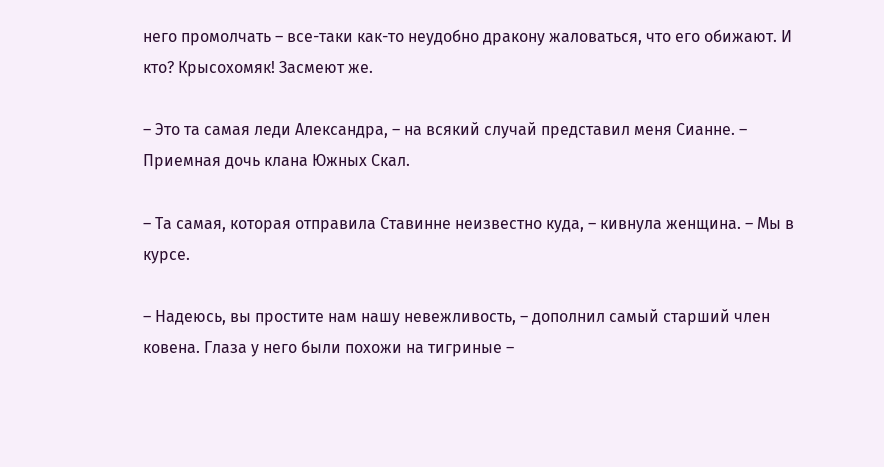него промолчать – все-таки как-то неудобно дракону жаловаться, что его обижают. И кто? Крысохомяк! Засмеют же.

– Это та самая леди Александра, – на всякий случай представил меня Сианне. – Приемная дочь клана Южных Скал.

– Та самая, которая отправила Ставинне неизвестно куда, – кивнула женщина. – Мы в курсе.

– Надеюсь, вы простите нам нашу невежливость, – дополнил самый старший член ковена. Глаза у него были похожи на тигриные –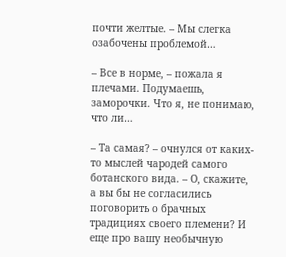почти желтые. – Мы слегка озабочены проблемой…

– Все в норме, – пожала я плечами. Подумаешь, заморочки. Что я, не понимаю, что ли…

– Та самая? – очнулся от каких-то мыслей чародей самого ботанского вида. – О, скажите, а вы бы не согласились поговорить о брачных традициях своего племени? И еще про вашу необычную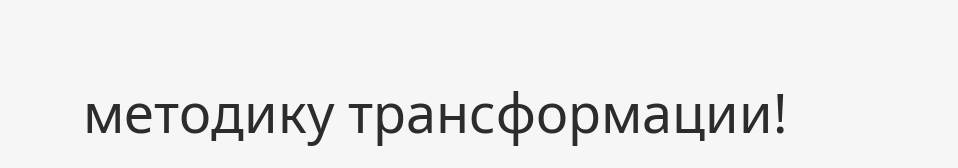методику трансформации!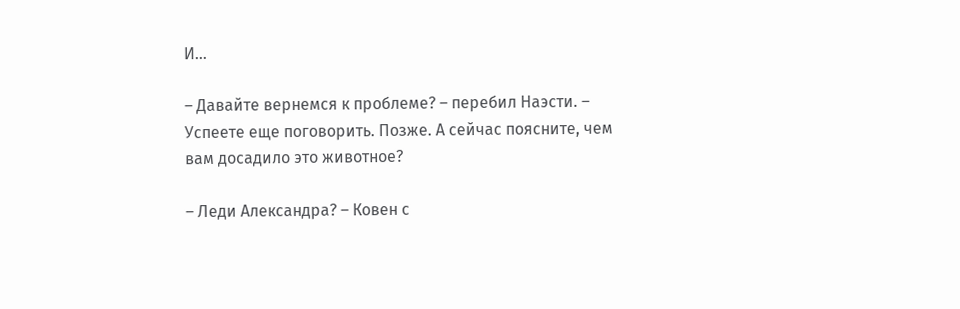И…

– Давайте вернемся к проблеме? – перебил Наэсти. – Успеете еще поговорить. Позже. А сейчас поясните, чем вам досадило это животное?

– Леди Александра? – Ковен с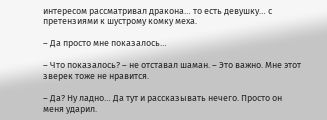интересом рассматривал дракона… то есть девушку… с претензиями к шустрому комку меха.

– Да просто мне показалось…

– Что показалось? – не отставал шаман. – Это важно. Мне этот зверек тоже не нравится.

– Да? Ну ладно… Да тут и рассказывать нечего. Просто он меня ударил.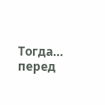Тогда… перед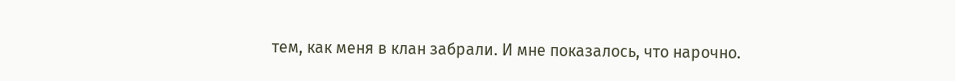тем, как меня в клан забрали. И мне показалось, что нарочно.